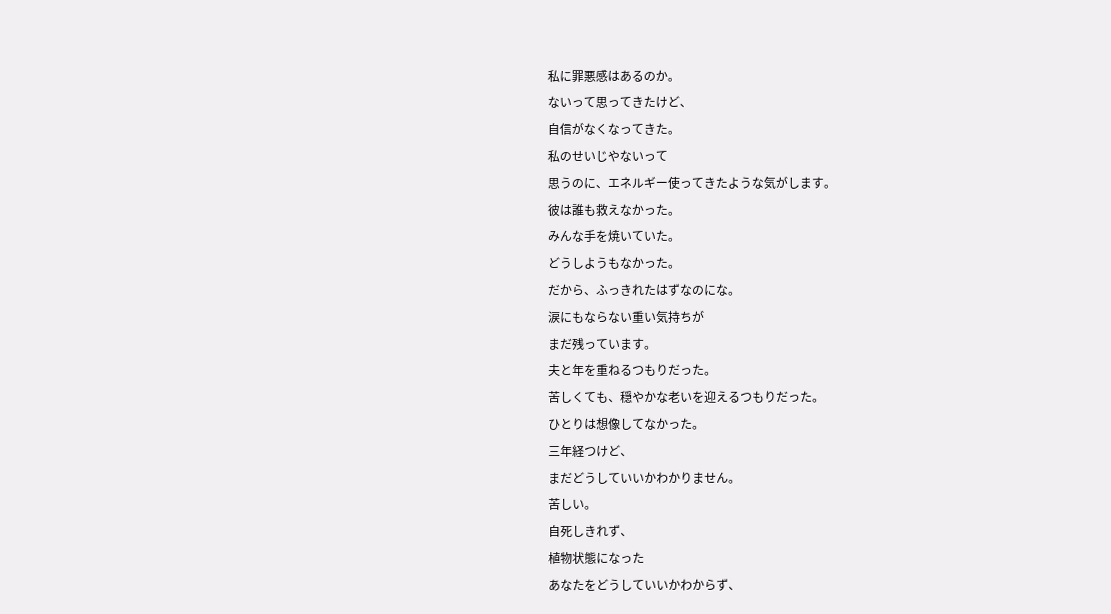私に罪悪感はあるのか。
ないって思ってきたけど、
自信がなくなってきた。
私のせいじやないって
思うのに、エネルギー使ってきたような気がします。
彼は誰も救えなかった。
みんな手を焼いていた。
どうしようもなかった。
だから、ふっきれたはずなのにな。
涙にもならない重い気持ちが
まだ残っています。
夫と年を重ねるつもりだった。
苦しくても、穏やかな老いを迎えるつもりだった。
ひとりは想像してなかった。
三年経つけど、
まだどうしていいかわかりません。
苦しい。
自死しきれず、
植物状態になった
あなたをどうしていいかわからず、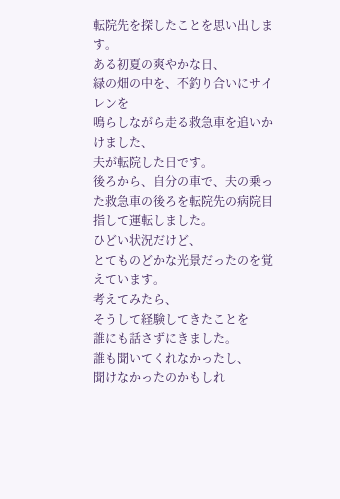転院先を探したことを思い出します。
ある初夏の爽やかな日、
緑の畑の中を、不釣り合いにサイレンを
鳴らしながら走る救急車を追いかけました、
夫が転院した日です。
後ろから、自分の車で、夫の乗った救急車の後ろを転院先の病院目指して運転しました。
ひどい状況だけど、
とてものどかな光景だったのを覚えています。
考えてみたら、
そうして経験してきたことを
誰にも話さずにきました。
誰も聞いてくれなかったし、
聞けなかったのかもしれ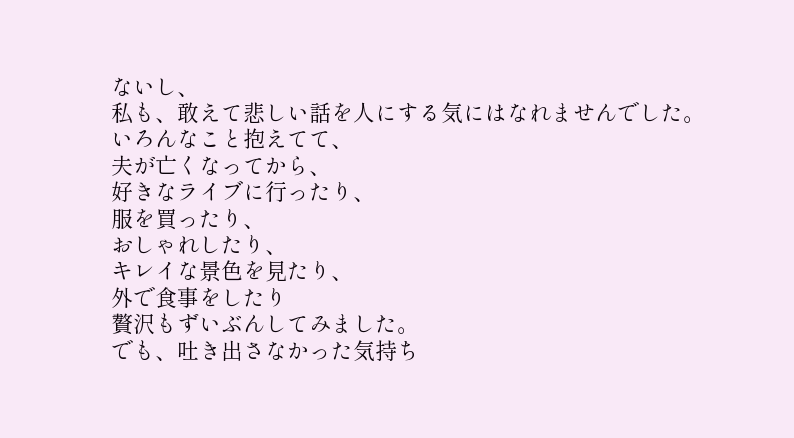ないし、
私も、敢えて悲しい話を人にする気にはなれませんでした。
いろんなこと抱えてて、
夫が亡くなってから、
好きなライブに行ったり、
服を買ったり、
おしゃれしたり、
キレイな景色を見たり、
外で食事をしたり
贅沢もずいぶんしてみました。
でも、吐き出さなかった気持ち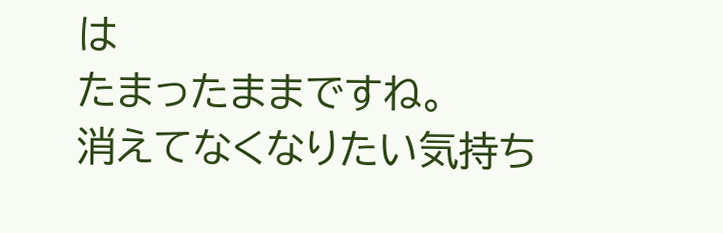は
たまったままですね。
消えてなくなりたい気持ち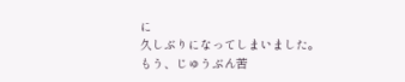に
久しぶりになってしまいました。
もう、じゅうぶん苦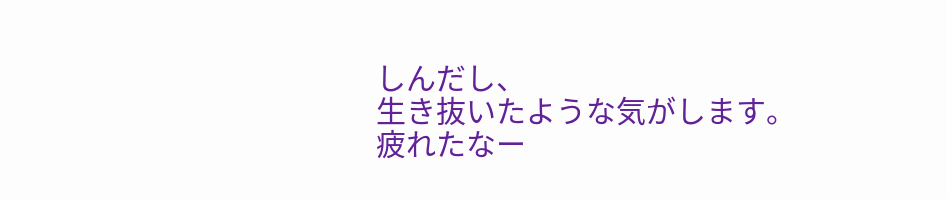しんだし、
生き抜いたような気がします。
疲れたなー